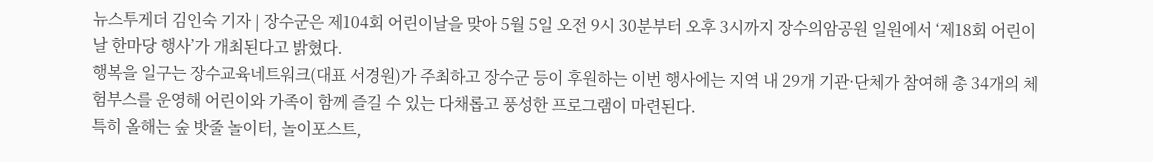뉴스투게더 김인숙 기자 | 장수군은 제104회 어린이날을 맞아 5월 5일 오전 9시 30분부터 오후 3시까지 장수의암공원 일원에서 ‘제18회 어린이날 한마당 행사’가 개최된다고 밝혔다.
행복을 일구는 장수교육네트워크(대표 서경원)가 주최하고 장수군 등이 후원하는 이번 행사에는 지역 내 29개 기관·단체가 참여해 총 34개의 체험부스를 운영해 어린이와 가족이 함께 즐길 수 있는 다채롭고 풍성한 프로그램이 마련된다.
특히 올해는 숲 밧줄 놀이터, 놀이포스트,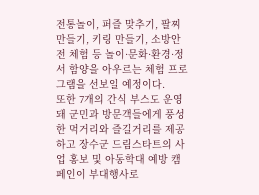전통놀이, 퍼즐 맞추기, 팔찌 만들기, 키링 만들기, 소방안전 체험 등 놀이·문화·환경·정서 함양을 아우르는 체험 프로그램을 선보일 예정이다.
또한 7개의 간식 부스도 운영돼 군민과 방문객들에게 풍성한 먹거리와 즐길거리를 제공하고 장수군 드림스타트의 사업 홍보 및 아동학대 예방 캠페인이 부대행사로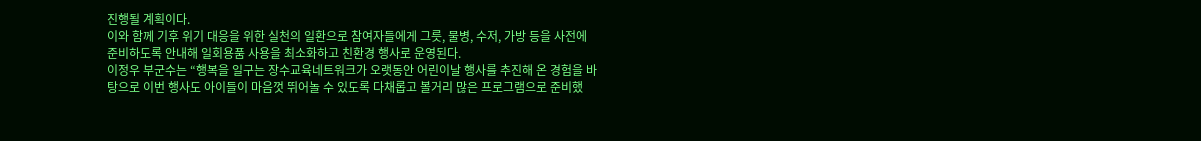진행될 계획이다.
이와 함께 기후 위기 대응을 위한 실천의 일환으로 참여자들에게 그릇, 물병, 수저, 가방 등을 사전에 준비하도록 안내해 일회용품 사용을 최소화하고 친환경 행사로 운영된다.
이정우 부군수는 “행복을 일구는 장수교육네트워크가 오랫동안 어린이날 행사를 추진해 온 경험을 바탕으로 이번 행사도 아이들이 마음껏 뛰어놀 수 있도록 다채롭고 볼거리 많은 프로그램으로 준비했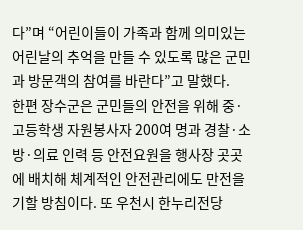다”며 “어린이들이 가족과 함께 의미있는 어린날의 추억을 만들 수 있도록 많은 군민과 방문객의 참여를 바란다”고 말했다.
한편 장수군은 군민들의 안전을 위해 중·고등학생 자원봉사자 200여 명과 경찰·소방·의료 인력 등 안전요원을 행사장 곳곳에 배치해 체계적인 안전관리에도 만전을 기할 방침이다. 또 우천시 한누리전당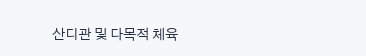산디관 및 다목적 체육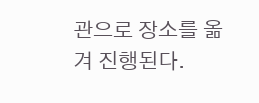관으로 장소를 옮겨 진행된다.